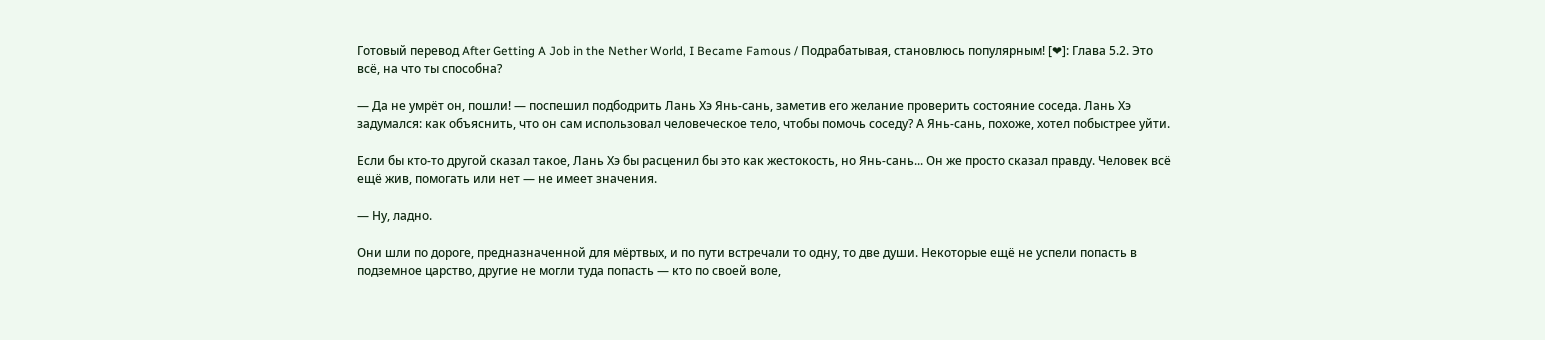Готовый перевод After Getting A Job in the Nether World, I Became Famous / Подрабатывая, становлюсь популярным! [❤]: Глава 5.2. Это всё, на что ты способна?

— Да не умрёт он, пошли! — поспешил подбодрить Лань Хэ Янь-сань, заметив его желание проверить состояние соседа. Лань Хэ задумался: как объяснить, что он сам использовал человеческое тело, чтобы помочь соседу? А Янь-сань, похоже, хотел побыстрее уйти.

Если бы кто-то другой сказал такое, Лань Хэ бы расценил бы это как жестокость, но Янь-сань... Он же просто сказал правду. Человек всё ещё жив, помогать или нет — не имеет значения.

— Ну, ладно.

Они шли по дороге, предназначенной для мёртвых, и по пути встречали то одну, то две души. Некоторые ещё не успели попасть в подземное царство, другие не могли туда попасть — кто по своей воле,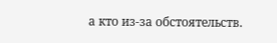а кто из-за обстоятельств.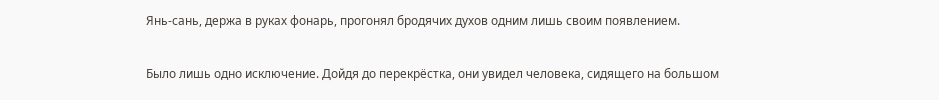Янь-сань, держа в руках фонарь, прогонял бродячих духов одним лишь своим появлением.

Было лишь одно исключение. Дойдя до перекрёстка, они увидел человека, сидящего на большом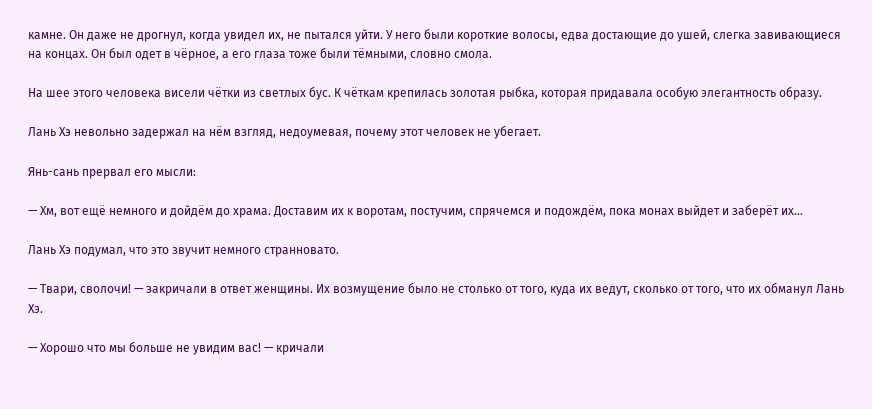камне. Он даже не дрогнул, когда увидел их, не пытался уйти. У него были короткие волосы, едва достающие до ушей, слегка завивающиеся на концах. Он был одет в чёрное, а его глаза тоже были тёмными, словно смола.

На шее этого человека висели чётки из светлых бус. К чёткам крепилась золотая рыбка, которая придавала особую элегантность образу.

Лань Хэ невольно задержал на нём взгляд, недоумевая, почему этот человек не убегает.

Янь-сань прервал его мысли:

— Хм, вот ещё немного и дойдём до храма. Доставим их к воротам, постучим, спрячемся и подождём, пока монах выйдет и заберёт их...

Лань Хэ подумал, что это звучит немного странновато.

— Твари, сволочи! — закричали в ответ женщины. Их возмущение было не столько от того, куда их ведут, сколько от того, что их обманул Лань Хэ.

— Хорошо что мы больше не увидим вас! — кричали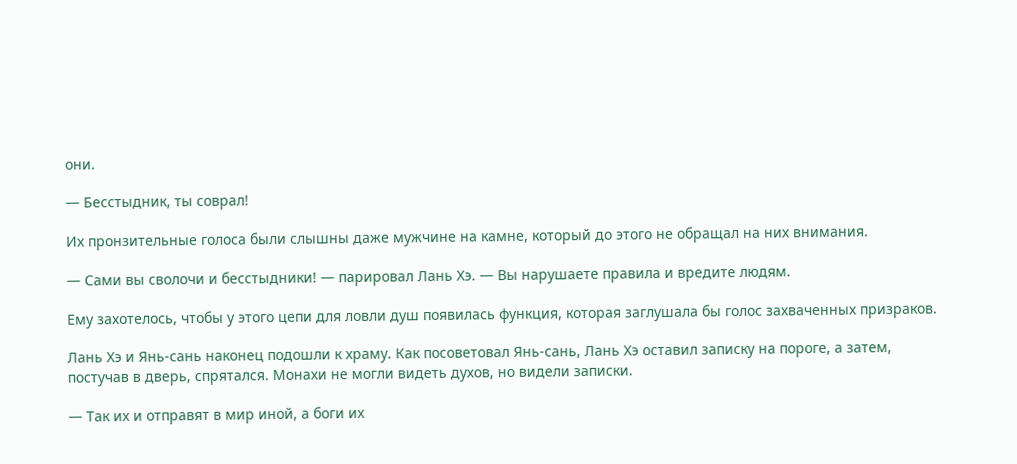они.

— Бесстыдник, ты соврал!

Их пронзительные голоса были слышны даже мужчине на камне, который до этого не обращал на них внимания.

— Сами вы сволочи и бесстыдники! — парировал Лань Хэ. — Вы нарушаете правила и вредите людям.

Ему захотелось, чтобы у этого цепи для ловли душ появилась функция, которая заглушала бы голос захваченных призраков.

Лань Хэ и Янь-сань наконец подошли к храму. Как посоветовал Янь-сань, Лань Хэ оставил записку на пороге, а затем, постучав в дверь, спрятался. Монахи не могли видеть духов, но видели записки.

— Так их и отправят в мир иной, а боги их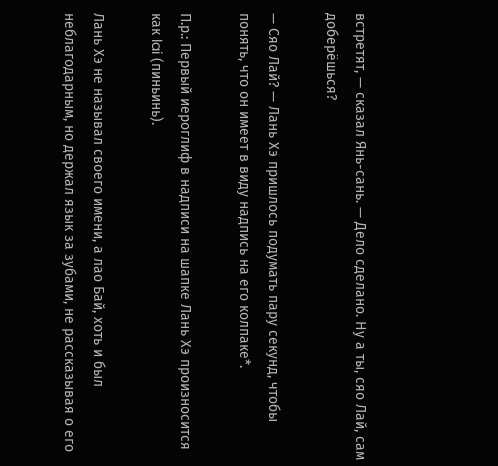встретят, — сказал Янь-сань. — Дело сделано. Ну а ты, сяо Лай, сам доберёшься?

— Сяо Лай? — Лань Хэ пришлось подумать пару секунд, чтобы понять, что он имеет в виду надпись на его колпаке*.

П.р.: Первый иероглиф в надписи на шапке Лань Хэ произносится как lai (пиньинь).

Лань Хэ не называл своего имени, а лао Бай, хоть и был неблагодарным, но держал язык за зубами, не рассказывая о его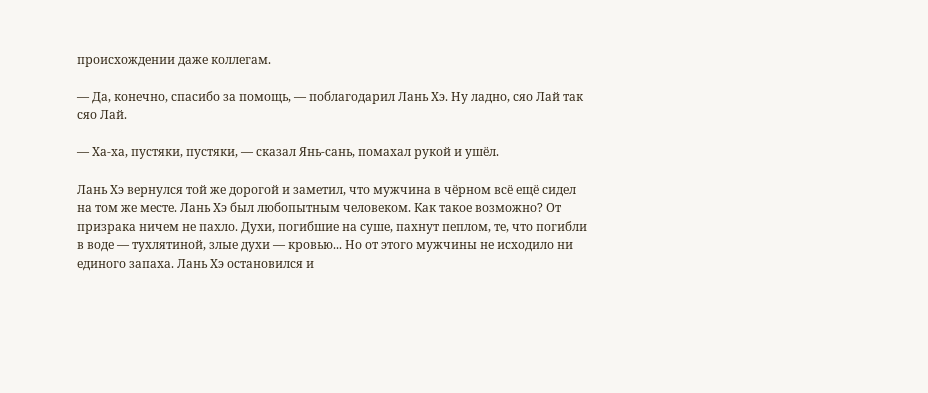происхождении даже коллегам.

— Да, конечно, спасибо за помощь, — поблагодарил Лань Хэ. Ну ладно, сяо Лай так сяо Лай.

— Ха-ха, пустяки, пустяки, — сказал Янь-сань, помахал рукой и ушёл.

Лань Хэ вернулся той же дорогой и заметил, что мужчина в чёрном всё ещё сидел на том же месте. Лань Хэ был любопытным человеком. Как такое возможно? От призрака ничем не пахло. Духи, погибшие на суше, пахнут пеплом, те, что погибли в воде — тухлятиной, злые духи — кровью... Но от этого мужчины не исходило ни единого запаха. Лань Хэ остановился и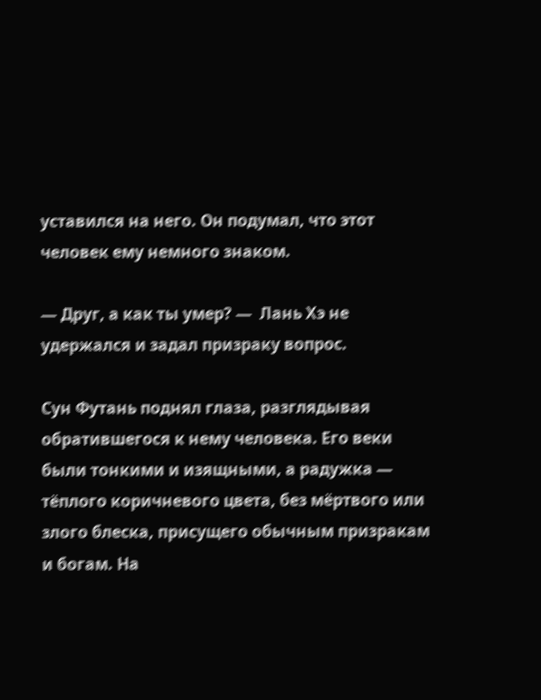уставился на него. Он подумал, что этот человек ему немного знаком.

— Друг, а как ты умер? —  Лань Хэ не удержался и задал призраку вопрос.

Сун Футань поднял глаза, разглядывая обратившегося к нему человека. Его веки были тонкими и изящными, а радужка — тёплого коричневого цвета, без мёртвого или злого блеска, присущего обычным призракам и богам. На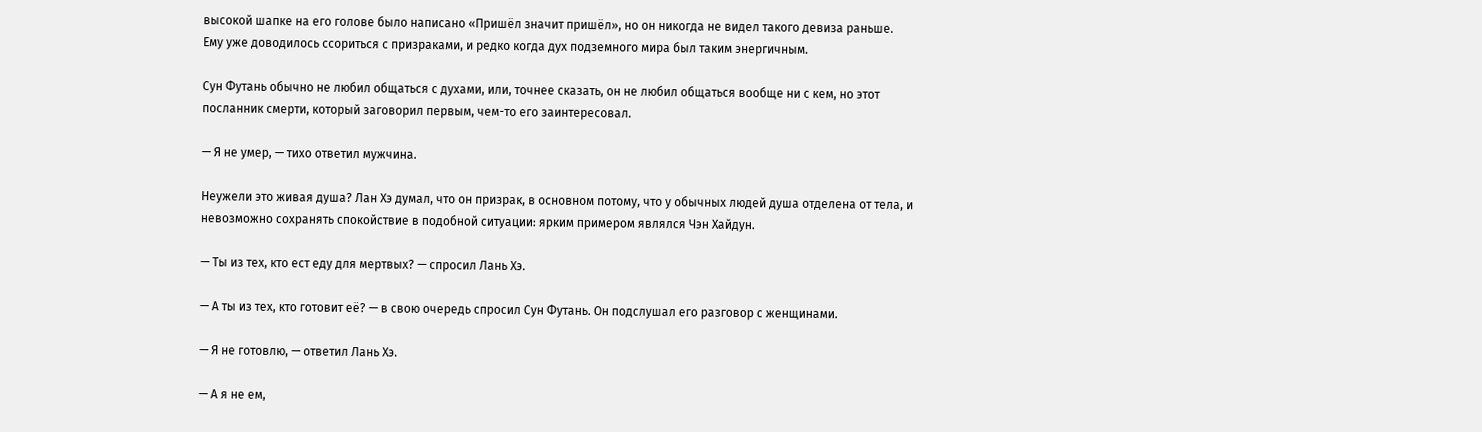высокой шапке на его голове было написано «Пришёл значит пришёл», но он никогда не видел такого девиза раньше. Ему уже доводилось ссориться с призраками, и редко когда дух подземного мира был таким энергичным.

Сун Футань обычно не любил общаться с духами, или, точнее сказать, он не любил общаться вообще ни с кем, но этот посланник смерти, который заговорил первым, чем-то его заинтересовал.

— Я не умер, — тихо ответил мужчина.

Неужели это живая душа? Лан Хэ думал, что он призрак, в основном потому, что у обычных людей душа отделена от тела, и невозможно сохранять спокойствие в подобной ситуации: ярким примером являлся Чэн Хайдун.

— Ты из тех, кто ест еду для мертвых? — спросил Лань Хэ.

— А ты из тех, кто готовит её? — в свою очередь спросил Сун Футань. Он подслушал его разговор с женщинами.

— Я не готовлю, — ответил Лань Хэ.

— А я не ем,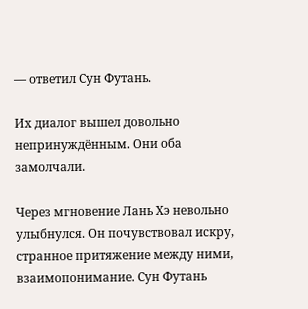— ответил Сун Футань.

Их диалог вышел довольно непринуждённым. Они оба замолчали.

Через мгновение Лань Хэ невольно улыбнулся. Он почувствовал искру, странное притяжение между ними, взаимопонимание. Сун Футань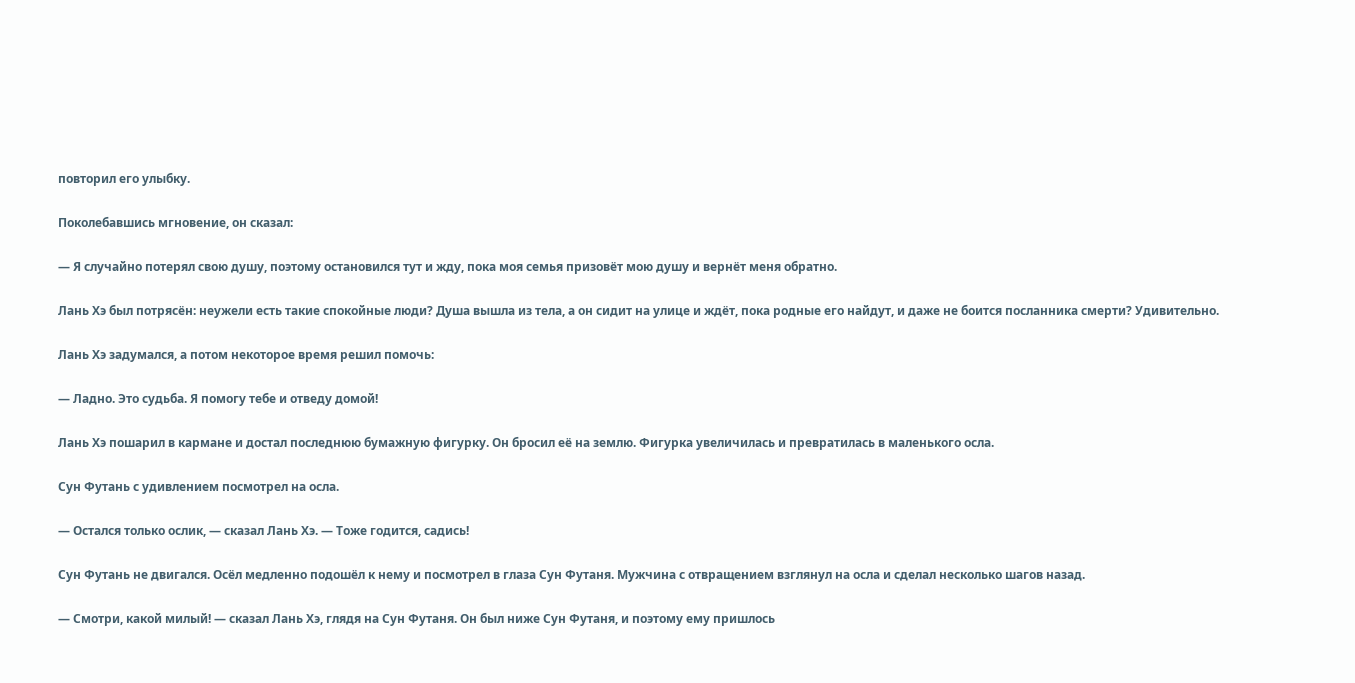повторил его улыбку.

Поколебавшись мгновение, он сказал:

— Я случайно потерял свою душу, поэтому остановился тут и жду, пока моя семья призовёт мою душу и вернёт меня обратно.

Лань Хэ был потрясён: неужели есть такие спокойные люди? Душа вышла из тела, а он сидит на улице и ждёт, пока родные его найдут, и даже не боится посланника смерти? Удивительно.

Лань Хэ задумался, а потом некоторое время решил помочь:

— Ладно. Это судьба. Я помогу тебе и отведу домой!

Лань Хэ пошарил в кармане и достал последнюю бумажную фигурку. Он бросил её на землю. Фигурка увеличилась и превратилась в маленького осла.

Сун Футань с удивлением посмотрел на осла.

— Остался только ослик, — сказал Лань Хэ. — Тоже годится, садись!

Сун Футань не двигался. Осёл медленно подошёл к нему и посмотрел в глаза Сун Футаня. Мужчина с отвращением взглянул на осла и сделал несколько шагов назад.

— Смотри, какой милый! — сказал Лань Хэ, глядя на Сун Футаня. Он был ниже Сун Футаня, и поэтому ему пришлось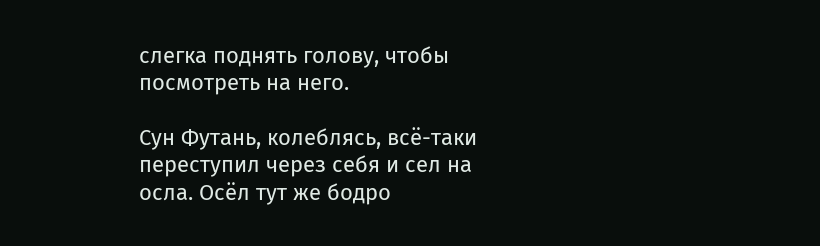слегка поднять голову, чтобы посмотреть на него.

Сун Футань, колеблясь, всё-таки переступил через себя и сел на осла. Осёл тут же бодро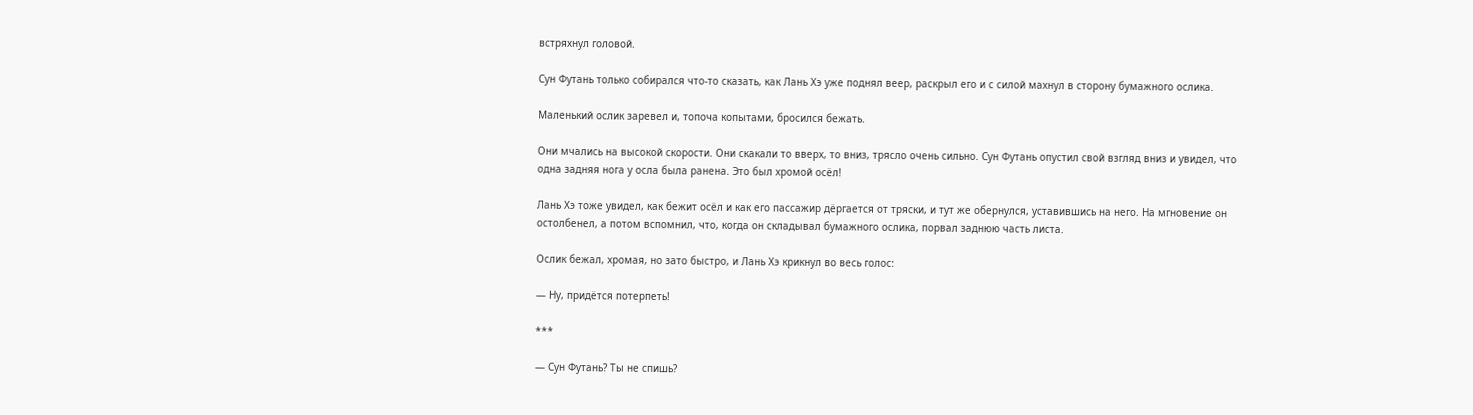встряхнул головой.

Сун Футань только собирался что-то сказать, как Лань Хэ уже поднял веер, раскрыл его и с силой махнул в сторону бумажного ослика.

Маленький ослик заревел и, топоча копытами, бросился бежать.

Они мчались на высокой скорости. Они скакали то вверх, то вниз, трясло очень сильно. Сун Футань опустил свой взгляд вниз и увидел, что одна задняя нога у осла была ранена. Это был хромой осёл!

Лань Хэ тоже увидел, как бежит осёл и как его пассажир дёргается от тряски, и тут же обернулся, уставившись на него. На мгновение он остолбенел, а потом вспомнил, что, когда он складывал бумажного ослика, порвал заднюю часть листа.

Ослик бежал, хромая, но зато быстро, и Лань Хэ крикнул во весь голос:

— Ну, придётся потерпеть!

***

— Сун Футань? Ты не спишь?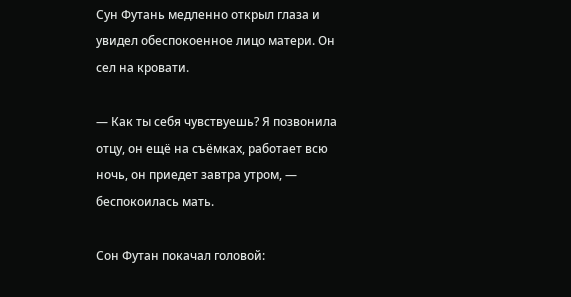Сун Футань медленно открыл глаза и увидел обеспокоенное лицо матери. Он сел на кровати.

— Как ты себя чувствуешь? Я позвонила отцу, он ещё на съёмках, работает всю ночь, он приедет завтра утром, — беспокоилась мать.

Сон Футан покачал головой: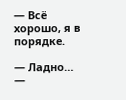— Всё хорошо, я в порядке.

— Ладно… —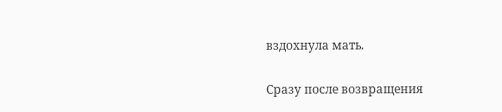вздохнула мать.

Сразу после возвращения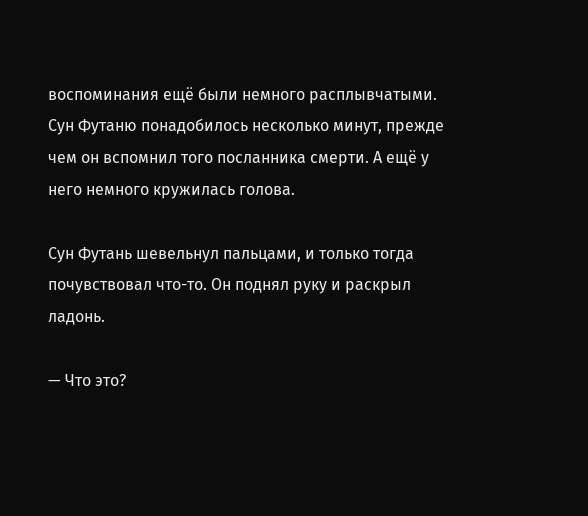воспоминания ещё были немного расплывчатыми. Сун Футаню понадобилось несколько минут, прежде чем он вспомнил того посланника смерти. А ещё у него немного кружилась голова.

Сун Футань шевельнул пальцами, и только тогда почувствовал что-то. Он поднял руку и раскрыл ладонь.

— Что это?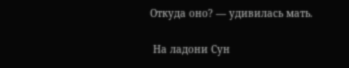Откуда оно? — удивилась мать.

 На ладони Сун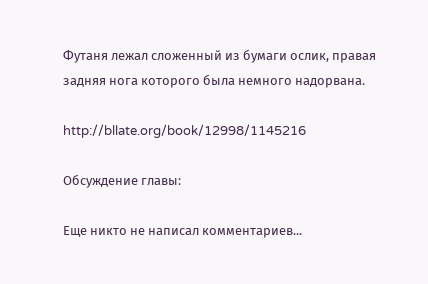Футаня лежал сложенный из бумаги ослик, правая задняя нога которого была немного надорвана.

http://bllate.org/book/12998/1145216

Обсуждение главы:

Еще никто не написал комментариев...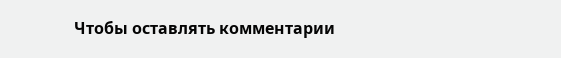Чтобы оставлять комментарии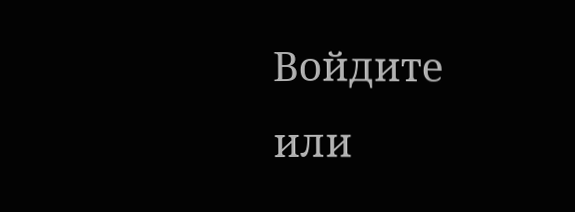Войдите или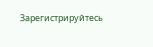Зарегистрируйтесь